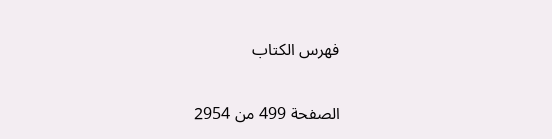فهرس الكتاب

الصفحة 499 من 2954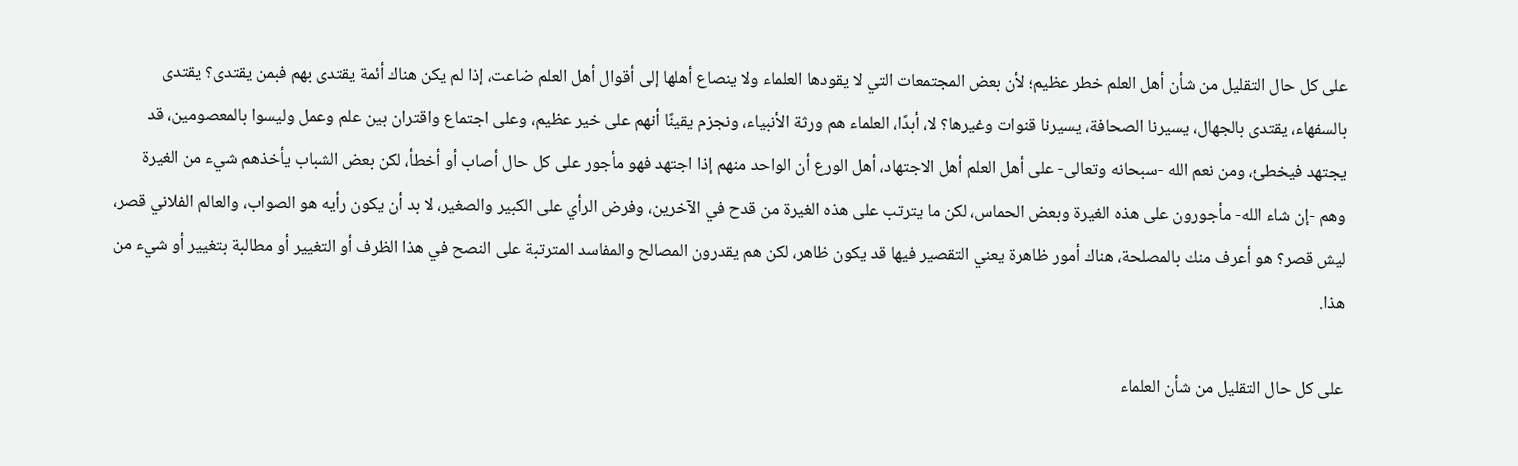على كل حال التقليل من شأن أهل العلم خطر عظيم؛ لأن بعض المجتمعات التي لا يقودها العلماء ولا ينصاع أهلها إلى أقوال أهل العلم ضاعت، إذا لم يكن هناك أئمة يقتدى بهم فبمن يقتدى؟ يقتدى بالسفهاء، يقتدى بالجهال، يسيرنا الصحافة، يسيرنا قنوات وغيرها؟ لا، أبدًا، العلماء هم ورثة الأنبياء، ونجزم يقينًا أنهم على خير عظيم، وعلى اجتماع واقتران بين علم وعمل وليسوا بالمعصومين، قد يجتهد فيخطئ، ومن نعم الله -سبحانه وتعالى- على أهل العلم أهل الاجتهاد، أهل الورع أن الواحد منهم إذا اجتهد فهو مأجور على كل حال أصاب أو أخطأ، لكن بعض الشباب يأخذهم شيء من الغيرة وهم -إن شاء الله- مأجورون على هذه الغيرة وبعض الحماس، لكن ما يترتب على هذه الغيرة من قدح في الآخرين، وفرض الرأي على الكبير والصغير، لا بد أن يكون رأيه هو الصواب، والعالم الفلاني قصر، ليش قصر؟ هو أعرف منك بالمصلحة، هناك أمور ظاهرة يعني التقصير فيها قد يكون ظاهر، لكن هم يقدرون المصالح والمفاسد المترتبة على النصح في هذا الظرف أو التغيير أو مطالبة بتغيير أو شيء من هذا.

على كل حال التقليل من شأن العلماء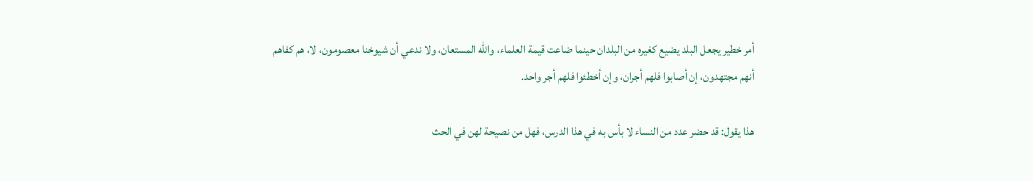أمر خطير يجعل البلد يضيع كغيره من البلدان حينما ضاعت قيمة العلماء، والله المستعان، ولا ندعي أن شيوخنا معصومون، لا، هم كفاهم أنهم مجتهدون، إن أصابوا فلهم أجران، وإن أخطئوا فلهم أجر واحد.

هذا يقول: قد حضر عدد من النساء لا بأس به في هذا الدرس، فهل من نصيحة لهن في الحث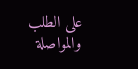على الطلب والمواصلة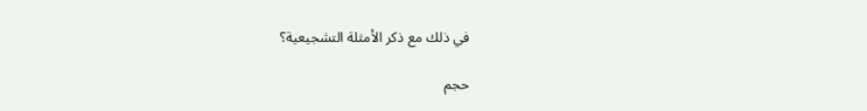في ذلك مع ذكر الأمثلة التشجيعية؟

حجم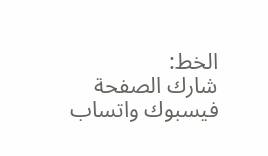الخط:
شارك الصفحة
فيسبوك واتساب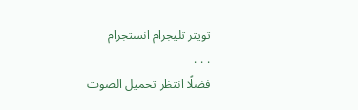تويتر تليجرام انستجرام
. . .
فضلًا انتظر تحميل الصوت